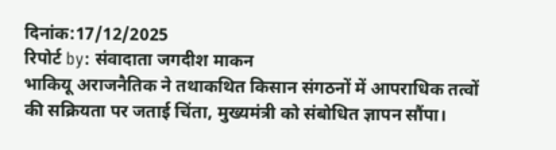दिनांक:17/12/2025
रिपोर्ट by: संवादाता जगदीश माकन
भाकियू अराजनैतिक ने तथाकथित किसान संगठनों में आपराधिक तत्वों की सक्रियता पर जताई चिंता, मुख्यमंत्री को संबोधित ज्ञापन सौंपा।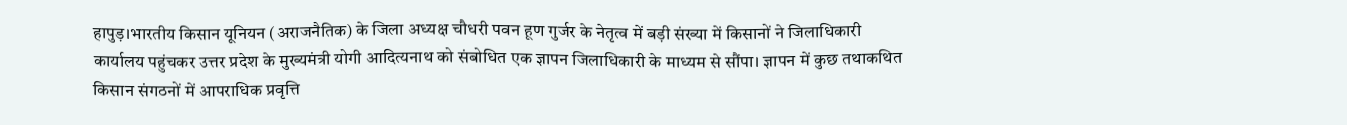हापुड़।भारतीय किसान यूनियन (अराजनैतिक) के जिला अध्यक्ष चौधरी पवन हूण गुर्जर के नेतृत्व में बड़ी संख्या में किसानों ने जिलाधिकारी कार्यालय पहुंचकर उत्तर प्रदेश के मुख्यमंत्री योगी आदित्यनाथ को संबोधित एक ज्ञापन जिलाधिकारी के माध्यम से सौंपा। ज्ञापन में कुछ तथाकथित किसान संगठनों में आपराधिक प्रवृत्ति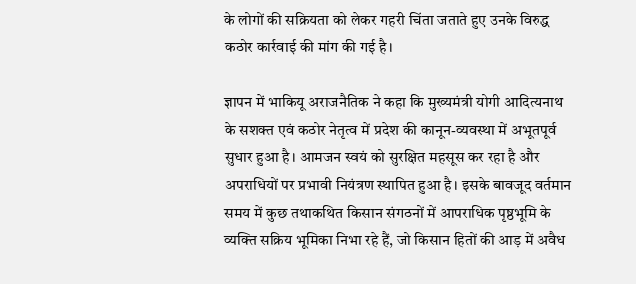के लोगों की सक्रियता को लेकर गहरी चिंता जताते हुए उनके विरुद्ध कठोर कार्रवाई की मांग की गई है।

ज्ञापन में भाकियू अराजनैतिक ने कहा कि मुख्यमंत्री योगी आदित्यनाथ के सशक्त एवं कठोर नेतृत्व में प्रदेश की कानून-व्यवस्था में अभूतपूर्व सुधार हुआ है। आमजन स्वयं को सुरक्षित महसूस कर रहा है और अपराधियों पर प्रभावी नियंत्रण स्थापित हुआ है। इसके बावजूद वर्तमान समय में कुछ तथाकथित किसान संगठनों में आपराधिक पृष्ठभूमि के व्यक्ति सक्रिय भूमिका निभा रहे हैं, जो किसान हितों की आड़ में अवैध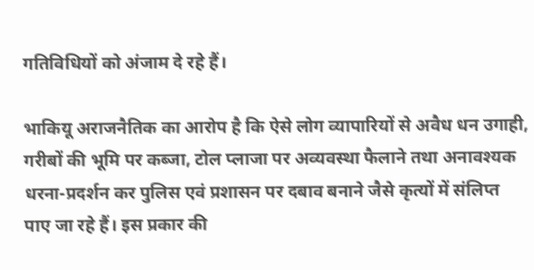गतिविधियों को अंजाम दे रहे हैं।

भाकियू अराजनैतिक का आरोप है कि ऐसे लोग व्यापारियों से अवैध धन उगाही, गरीबों की भूमि पर कब्जा, टोल प्लाजा पर अव्यवस्था फैलाने तथा अनावश्यक धरना-प्रदर्शन कर पुलिस एवं प्रशासन पर दबाव बनाने जैसे कृत्यों में संलिप्त पाए जा रहे हैं। इस प्रकार की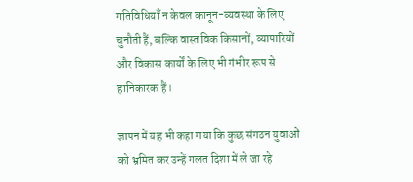गतिविधियाँ न केवल कानून-व्यवस्था के लिए चुनौती हैं, बल्कि वास्तविक किसानों, व्यापारियों और विकास कार्यों के लिए भी गंभीर रूप से हानिकारक हैं।

ज्ञापन में यह भी कहा गया कि कुछ संगठन युवाओं को भ्रमित कर उन्हें गलत दिशा में ले जा रहे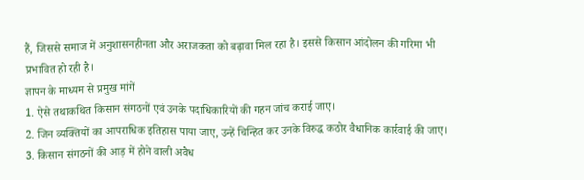हैं, जिससे समाज में अनुशासनहीनता और अराजकता को बढ़ावा मिल रहा है। इससे किसान आंदोलन की गरिमा भी प्रभावित हो रही है।
ज्ञापन के माध्यम से प्रमुख मांगें
1. ऐसे तथाकथित किसान संगठनों एवं उनके पदाधिकारियों की गहन जांच कराई जाए।
2. जिन व्यक्तियों का आपराधिक इतिहास पाया जाए, उन्हें चिन्हित कर उनके विरुद्ध कठोर वैधानिक कार्रवाई की जाए।
3. किसान संगठनों की आड़ में होने वाली अवैध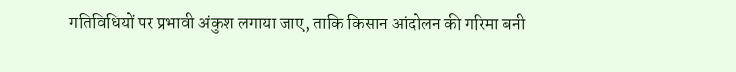गतिविधियों पर प्रभावी अंकुश लगाया जाए, ताकि किसान आंदोलन की गरिमा बनी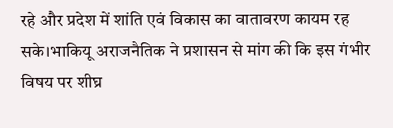रहे और प्रदेश में शांति एवं विकास का वातावरण कायम रह सके।भाकियू अराजनैतिक ने प्रशासन से मांग की कि इस गंभीर विषय पर शीघ्र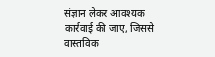संज्ञान लेकर आवश्यक कार्रवाई की जाए, जिससे वास्तविक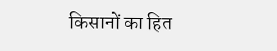किसानों का हित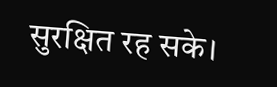सुरक्षित रह सके।